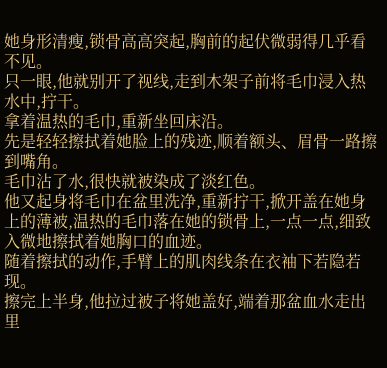她身形清瘦,锁骨高高突起,胸前的起伏微弱得几乎看不见。
只一眼,他就别开了视线,走到木架子前将毛巾浸入热水中,拧干。
拿着温热的毛巾,重新坐回床沿。
先是轻轻擦拭着她脸上的残迹,顺着额头、眉骨一路擦到嘴角。
毛巾沾了水,很快就被染成了淡红色。
他又起身将毛巾在盆里洗净,重新拧干,掀开盖在她身上的薄被,温热的毛巾落在她的锁骨上,一点一点,细致入微地擦拭着她胸口的血迹。
随着擦拭的动作,手臂上的肌肉线条在衣袖下若隐若现。
擦完上半身,他拉过被子将她盖好,端着那盆血水走出里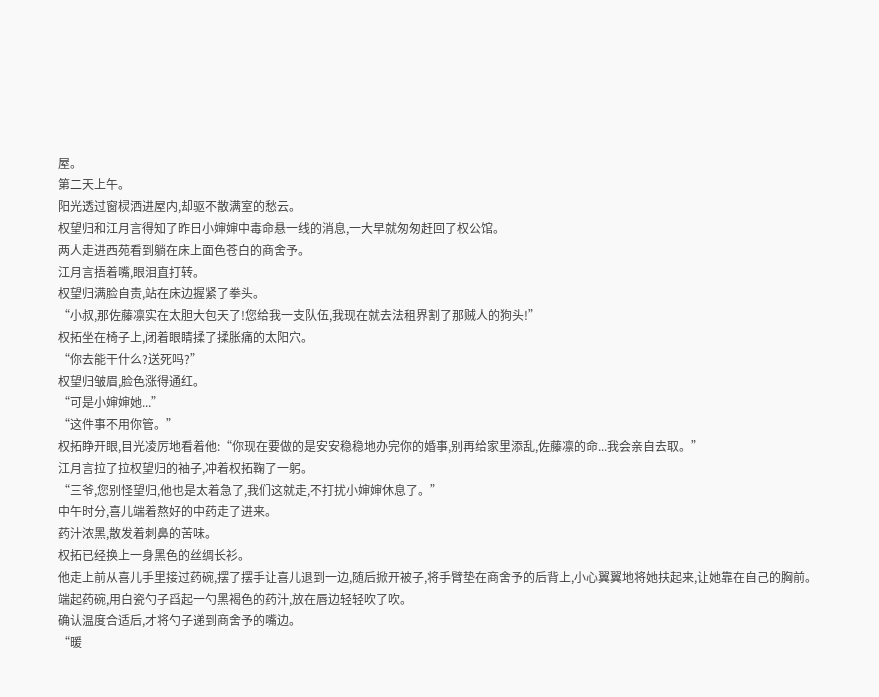屋。
第二天上午。
阳光透过窗棂洒进屋内,却驱不散满室的愁云。
权望归和江月言得知了昨日小婶婶中毒命悬一线的消息,一大早就匆匆赶回了权公馆。
两人走进西苑看到躺在床上面色苍白的商舍予。
江月言捂着嘴,眼泪直打转。
权望归满脸自责,站在床边握紧了拳头。
“小叔,那佐藤凛实在太胆大包天了!您给我一支队伍,我现在就去法租界割了那贼人的狗头!”
权拓坐在椅子上,闭着眼睛揉了揉胀痛的太阳穴。
“你去能干什么?送死吗?”
权望归皱眉,脸色涨得通红。
“可是小婶婶她...”
“这件事不用你管。”
权拓睁开眼,目光凌厉地看着他:“你现在要做的是安安稳稳地办完你的婚事,别再给家里添乱,佐藤凛的命...我会亲自去取。”
江月言拉了拉权望归的袖子,冲着权拓鞠了一躬。
“三爷,您别怪望归,他也是太着急了,我们这就走,不打扰小婶婶休息了。”
中午时分,喜儿端着熬好的中药走了进来。
药汁浓黑,散发着刺鼻的苦味。
权拓已经换上一身黑色的丝绸长衫。
他走上前从喜儿手里接过药碗,摆了摆手让喜儿退到一边,随后掀开被子,将手臂垫在商舍予的后背上,小心翼翼地将她扶起来,让她靠在自己的胸前。
端起药碗,用白瓷勺子舀起一勺黑褐色的药汁,放在唇边轻轻吹了吹。
确认温度合适后,才将勺子递到商舍予的嘴边。
“暖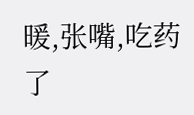暖,张嘴,吃药了